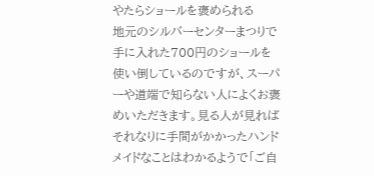やたらショールを褒められる
地元のシルバーセンターまつりで手に入れた700円のショールを使い倒しているのですが、スーパーや道端で知らない人によくお褒めいただきます。見る人が見ればそれなりに手間がかかったハンドメイドなことはわかるようで「ご自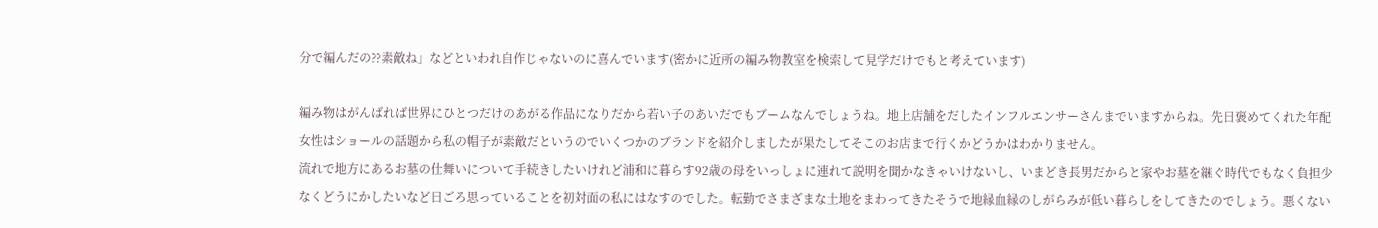分で編んだの⁇素敵ね」などといわれ自作じゃないのに喜んでいます(密かに近所の編み物教室を検索して見学だけでもと考えています)

編み物はがんばれば世界にひとつだけのあがる作品になりだから若い子のあいだでもブームなんでしょうね。地上店舗をだしたインフルエンサーさんまでいますからね。先日褒めてくれた年配女性はショールの話題から私の帽子が素敵だというのでいくつかのブランドを紹介しましたが果たしてそこのお店まで行くかどうかはわかりません。
流れで地方にあるお墓の仕舞いについて手続きしたいけれど浦和に暮らす92歳の母をいっしょに連れて説明を聞かなきゃいけないし、いまどき長男だからと家やお墓を継ぐ時代でもなく負担少なくどうにかしたいなど日ごろ思っていることを初対面の私にはなすのでした。転勤でさまざまな土地をまわってきたそうで地縁血縁のしがらみが低い暮らしをしてきたのでしょう。悪くない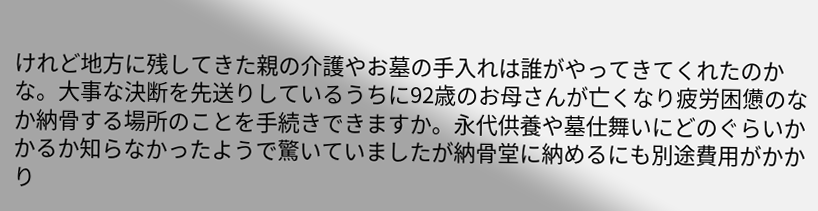けれど地方に残してきた親の介護やお墓の手入れは誰がやってきてくれたのかな。大事な決断を先送りしているうちに92歳のお母さんが亡くなり疲労困憊のなか納骨する場所のことを手続きできますか。永代供養や墓仕舞いにどのぐらいかかるか知らなかったようで驚いていましたが納骨堂に納めるにも別途費用がかかり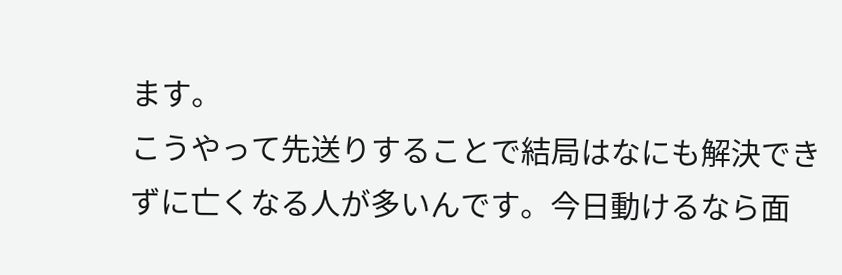ます。
こうやって先送りすることで結局はなにも解決できずに亡くなる人が多いんです。今日動けるなら面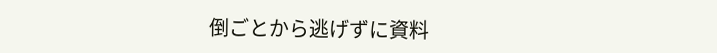倒ごとから逃げずに資料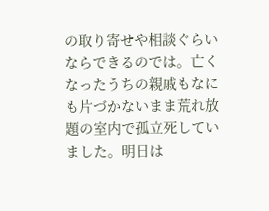の取り寄せや相談ぐらいならできるのでは。亡くなったうちの親戚もなにも片づかないまま荒れ放題の室内で孤立死していました。明日は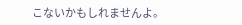こないかもしれませんよ。